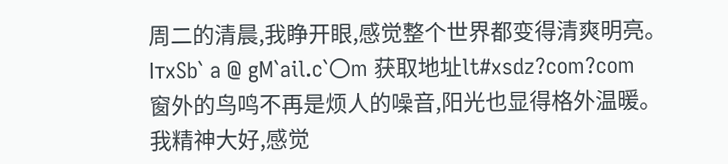周二的清晨,我睁开眼,感觉整个世界都变得清爽明亮。lтxSb` a @ gM`ail.c`〇m 获取地址lt#xsdz?com?com
窗外的鸟鸣不再是烦人的噪音,阳光也显得格外温暖。
我精神大好,感觉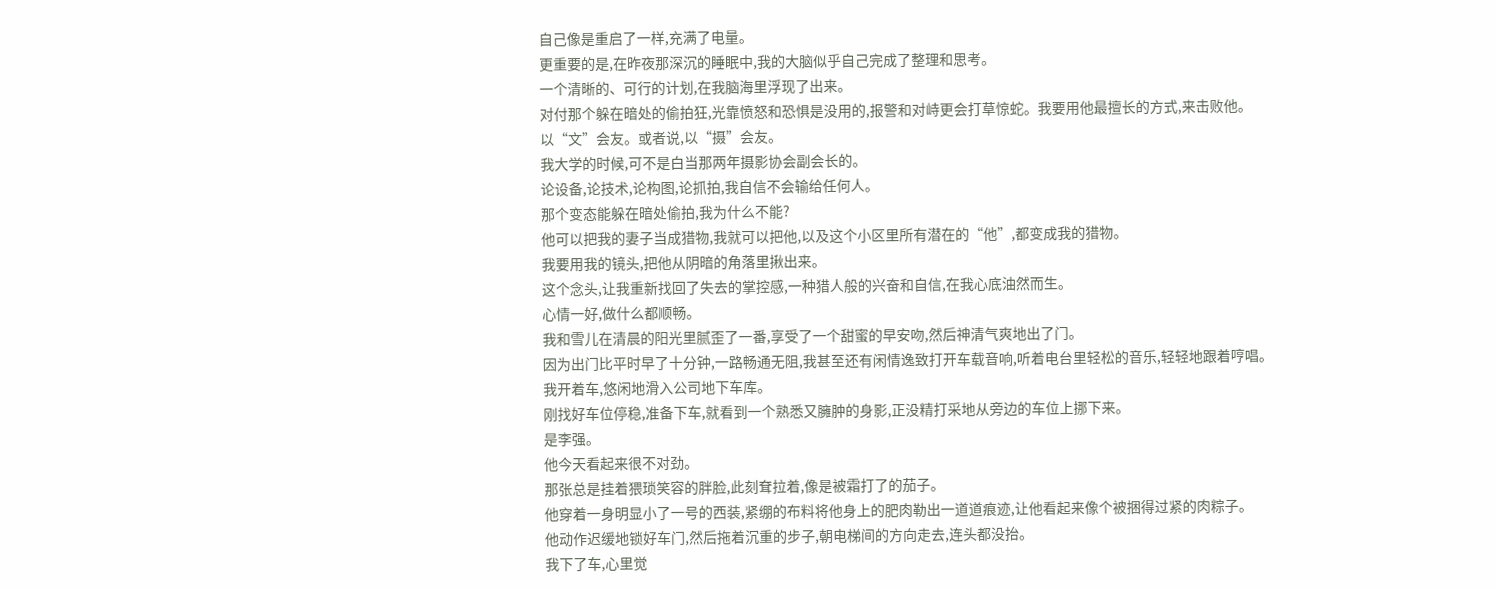自己像是重启了一样,充满了电量。
更重要的是,在昨夜那深沉的睡眠中,我的大脑似乎自己完成了整理和思考。
一个清晰的、可行的计划,在我脑海里浮现了出来。
对付那个躲在暗处的偷拍狂,光靠愤怒和恐惧是没用的,报警和对峙更会打草惊蛇。我要用他最擅长的方式,来击败他。
以“文”会友。或者说,以“摄”会友。
我大学的时候,可不是白当那两年摄影协会副会长的。
论设备,论技术,论构图,论抓拍,我自信不会输给任何人。
那个变态能躲在暗处偷拍,我为什么不能?
他可以把我的妻子当成猎物,我就可以把他,以及这个小区里所有潜在的“他”,都变成我的猎物。
我要用我的镜头,把他从阴暗的角落里揪出来。
这个念头,让我重新找回了失去的掌控感,一种猎人般的兴奋和自信,在我心底油然而生。
心情一好,做什么都顺畅。
我和雪儿在清晨的阳光里腻歪了一番,享受了一个甜蜜的早安吻,然后神清气爽地出了门。
因为出门比平时早了十分钟,一路畅通无阻,我甚至还有闲情逸致打开车载音响,听着电台里轻松的音乐,轻轻地跟着哼唱。
我开着车,悠闲地滑入公司地下车库。
刚找好车位停稳,准备下车,就看到一个熟悉又臃肿的身影,正没精打采地从旁边的车位上挪下来。
是李强。
他今天看起来很不对劲。
那张总是挂着猥琐笑容的胖脸,此刻耷拉着,像是被霜打了的茄子。
他穿着一身明显小了一号的西装,紧绷的布料将他身上的肥肉勒出一道道痕迹,让他看起来像个被捆得过紧的肉粽子。
他动作迟缓地锁好车门,然后拖着沉重的步子,朝电梯间的方向走去,连头都没抬。
我下了车,心里觉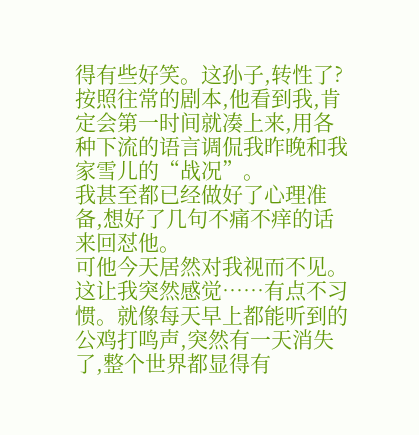得有些好笑。这孙子,转性了?
按照往常的剧本,他看到我,肯定会第一时间就凑上来,用各种下流的语言调侃我昨晚和我家雪儿的“战况”。
我甚至都已经做好了心理准备,想好了几句不痛不痒的话来回怼他。
可他今天居然对我视而不见。
这让我突然感觉……有点不习惯。就像每天早上都能听到的公鸡打鸣声,突然有一天消失了,整个世界都显得有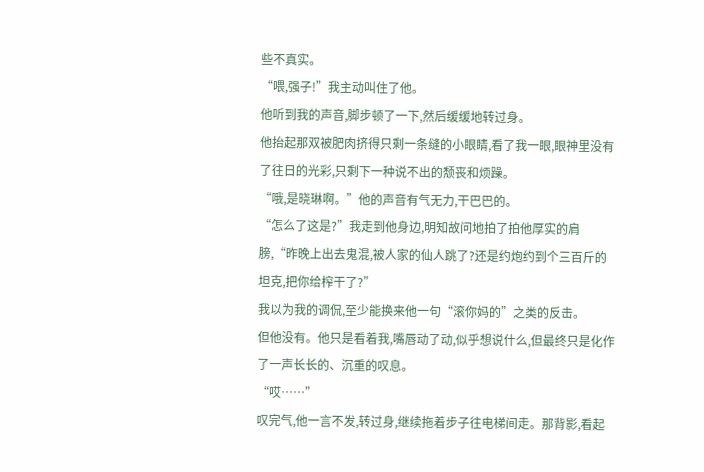些不真实。
“喂,强子!”我主动叫住了他。
他听到我的声音,脚步顿了一下,然后缓缓地转过身。
他抬起那双被肥肉挤得只剩一条缝的小眼睛,看了我一眼,眼神里没有了往日的光彩,只剩下一种说不出的颓丧和烦躁。
“哦,是晓琳啊。”他的声音有气无力,干巴巴的。
“怎么了这是?”我走到他身边,明知故问地拍了拍他厚实的肩膀,“昨晚上出去鬼混,被人家的仙人跳了?还是约炮约到个三百斤的坦克,把你给榨干了?”
我以为我的调侃,至少能换来他一句“滚你妈的”之类的反击。
但他没有。他只是看着我,嘴唇动了动,似乎想说什么,但最终只是化作了一声长长的、沉重的叹息。
“哎……”
叹完气,他一言不发,转过身,继续拖着步子往电梯间走。那背影,看起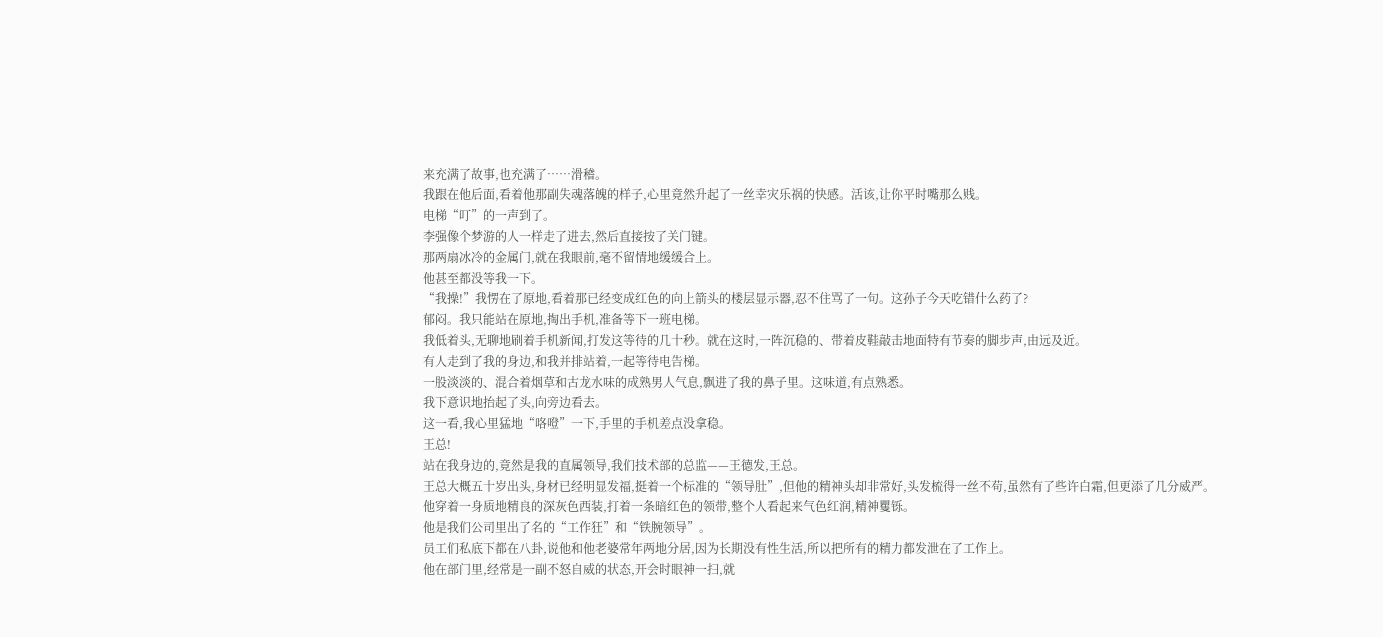来充满了故事,也充满了……滑稽。
我跟在他后面,看着他那副失魂落魄的样子,心里竟然升起了一丝幸灾乐祸的快感。活该,让你平时嘴那么贱。
电梯“叮”的一声到了。
李强像个梦游的人一样走了进去,然后直接按了关门键。
那两扇冰冷的金属门,就在我眼前,毫不留情地缓缓合上。
他甚至都没等我一下。
“我操!”我愣在了原地,看着那已经变成红色的向上箭头的楼层显示器,忍不住骂了一句。这孙子今天吃错什么药了?
郁闷。我只能站在原地,掏出手机,准备等下一班电梯。
我低着头,无聊地刷着手机新闻,打发这等待的几十秒。就在这时,一阵沉稳的、带着皮鞋敲击地面特有节奏的脚步声,由远及近。
有人走到了我的身边,和我并排站着,一起等待电告梯。
一股淡淡的、混合着烟草和古龙水味的成熟男人气息,飘进了我的鼻子里。这味道,有点熟悉。
我下意识地抬起了头,向旁边看去。
这一看,我心里猛地“咯噔”一下,手里的手机差点没拿稳。
王总!
站在我身边的,竟然是我的直属领导,我们技术部的总监——王德发,王总。
王总大概五十岁出头,身材已经明显发福,挺着一个标准的“领导肚”,但他的精神头却非常好,头发梳得一丝不苟,虽然有了些许白霜,但更添了几分威严。
他穿着一身质地精良的深灰色西装,打着一条暗红色的领带,整个人看起来气色红润,精神矍铄。
他是我们公司里出了名的“工作狂”和“铁腕领导”。
员工们私底下都在八卦,说他和他老婆常年两地分居,因为长期没有性生活,所以把所有的精力都发泄在了工作上。
他在部门里,经常是一副不怒自威的状态,开会时眼神一扫,就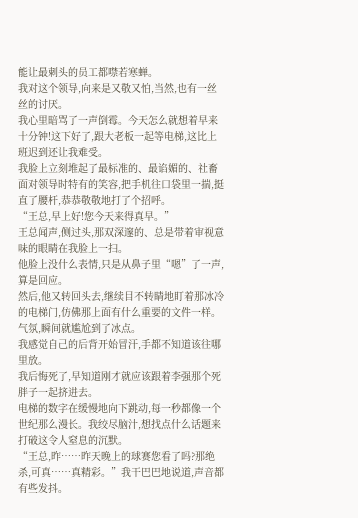能让最刺头的员工都噤若寒蝉。
我对这个领导,向来是又敬又怕,当然,也有一丝丝的讨厌。
我心里暗骂了一声倒霉。今天怎么就想着早来十分钟!这下好了,跟大老板一起等电梯,这比上班迟到还让我难受。
我脸上立刻堆起了最标准的、最谄媚的、社畜面对领导时特有的笑容,把手机往口袋里一揣,挺直了腰杆,恭恭敬敬地打了个招呼。
“王总,早上好!您今天来得真早。”
王总闻声,侧过头,那双深邃的、总是带着审视意味的眼睛在我脸上一扫。
他脸上没什么表情,只是从鼻子里“嗯”了一声,算是回应。
然后,他又转回头去,继续目不转睛地盯着那冰冷的电梯门,仿佛那上面有什么重要的文件一样。
气氛,瞬间就尴尬到了冰点。
我感觉自己的后背开始冒汗,手都不知道该往哪里放。
我后悔死了,早知道刚才就应该跟着李强那个死胖子一起挤进去。
电梯的数字在缓慢地向下跳动,每一秒都像一个世纪那么漫长。我绞尽脑汁,想找点什么话题来打破这令人窒息的沉默。
“王总,昨……昨天晚上的球赛您看了吗?那绝杀,可真……真精彩。”我干巴巴地说道,声音都有些发抖。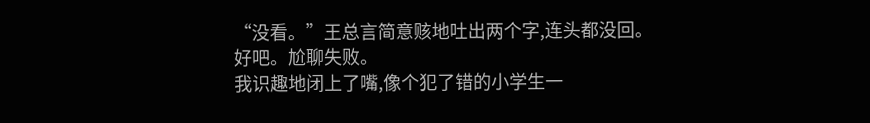“没看。”王总言简意赅地吐出两个字,连头都没回。
好吧。尬聊失败。
我识趣地闭上了嘴,像个犯了错的小学生一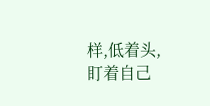样,低着头,盯着自己